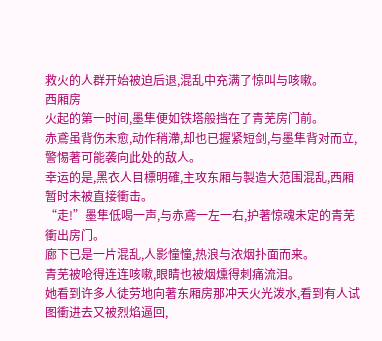救火的人群开始被迫后退,混乱中充满了惊叫与咳嗽。
西厢房
火起的第一时间,墨隼便如铁塔般挡在了青芜房门前。
赤鳶虽背伤未愈,动作稍滯,却也已握紧短剑,与墨隼背对而立,警惕著可能袭向此处的敌人。
幸运的是,黑衣人目標明確,主攻东厢与製造大范围混乱,西厢暂时未被直接衝击。
“走!”墨隼低喝一声,与赤鳶一左一右,护著惊魂未定的青芜衝出房门。
廊下已是一片混乱,人影憧憧,热浪与浓烟扑面而来。
青芜被呛得连连咳嗽,眼睛也被烟燻得刺痛流泪。
她看到许多人徒劳地向著东厢房那冲天火光泼水,看到有人试图衝进去又被烈焰逼回,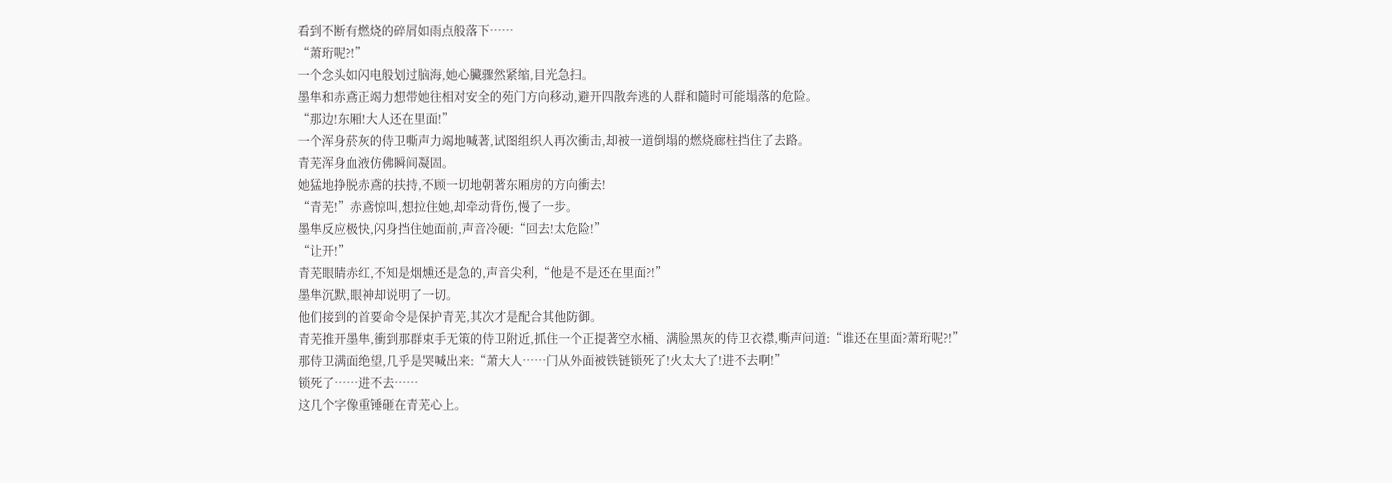看到不断有燃烧的碎屑如雨点般落下……
“萧珩呢?!”
一个念头如闪电般划过脑海,她心臟骤然紧缩,目光急扫。
墨隼和赤鳶正竭力想带她往相对安全的苑门方向移动,避开四散奔逃的人群和隨时可能塌落的危险。
“那边!东厢!大人还在里面!”
一个浑身菸灰的侍卫嘶声力竭地喊著,试图组织人再次衝击,却被一道倒塌的燃烧廊柱挡住了去路。
青芜浑身血液仿佛瞬间凝固。
她猛地挣脱赤鳶的扶持,不顾一切地朝著东厢房的方向衝去!
“青芜!”赤鳶惊叫,想拉住她,却牵动背伤,慢了一步。
墨隼反应极快,闪身挡住她面前,声音冷硬:“回去!太危险!”
“让开!”
青芜眼睛赤红,不知是烟燻还是急的,声音尖利,“他是不是还在里面?!”
墨隼沉默,眼神却说明了一切。
他们接到的首要命令是保护青芜,其次才是配合其他防御。
青芜推开墨隼,衝到那群束手无策的侍卫附近,抓住一个正提著空水桶、满脸黑灰的侍卫衣襟,嘶声问道:“谁还在里面?萧珩呢?!”
那侍卫满面绝望,几乎是哭喊出来:“萧大人……门从外面被铁链锁死了!火太大了!进不去啊!”
锁死了……进不去……
这几个字像重锤砸在青芜心上。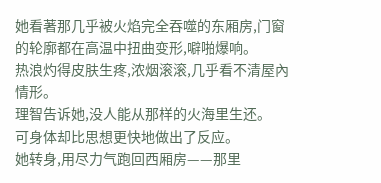她看著那几乎被火焰完全吞噬的东厢房,门窗的轮廓都在高温中扭曲变形,噼啪爆响。
热浪灼得皮肤生疼,浓烟滚滚,几乎看不清屋內情形。
理智告诉她,没人能从那样的火海里生还。
可身体却比思想更快地做出了反应。
她转身,用尽力气跑回西厢房——那里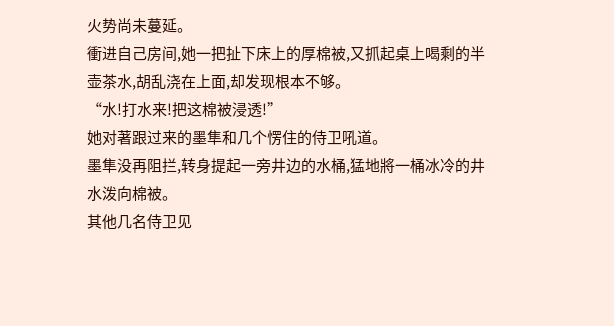火势尚未蔓延。
衝进自己房间,她一把扯下床上的厚棉被,又抓起桌上喝剩的半壶茶水,胡乱浇在上面,却发现根本不够。
“水!打水来!把这棉被浸透!”
她对著跟过来的墨隼和几个愣住的侍卫吼道。
墨隼没再阻拦,转身提起一旁井边的水桶,猛地將一桶冰冷的井水泼向棉被。
其他几名侍卫见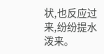状,也反应过来,纷纷提水泼来。